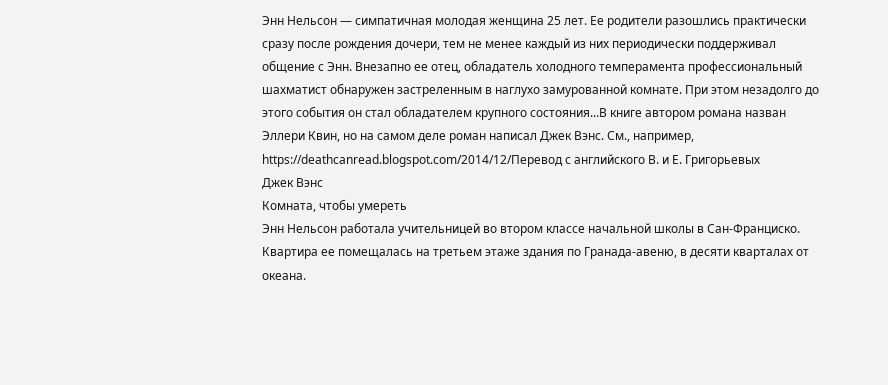Энн Нельсон — симпатичная молодая женщина 25 лет. Ее родители разошлись практически сразу после рождения дочери, тем не менее каждый из них периодически поддерживал общение с Энн. Внезапно ее отец, обладатель холодного темперамента профессиональный шахматист обнаружен застреленным в наглухо замурованной комнате. При этом незадолго до этого события он стал обладателем крупного состояния...В книге автором романа назван Эллери Квин, но на самом деле роман написал Джек Вэнс. См., например, https://deathcanread.blogspot.com/2014/12/Перевод с английского В. и Е. Григорьевых
Джек Вэнс
Комната, чтобы умереть
Энн Нельсон работала учительницей во втором классе начальной школы в Сан-Франциско. Квартира ее помещалась на третьем этаже здания по Гранада-авеню, в десяти кварталах от океана.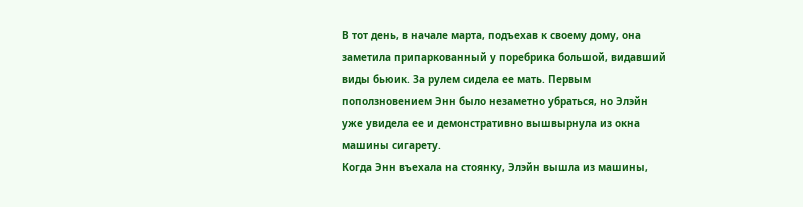В тот день, в начале марта, подъехав к своему дому, она заметила припаркованный у поребрика большой, видавший виды бьюик. За рулем сидела ее мать. Первым поползновением Энн было незаметно убраться, но Элэйн уже увидела ее и демонстративно вышвырнула из окна машины сигарету.
Когда Энн въехала на стоянку, Элэйн вышла из машины,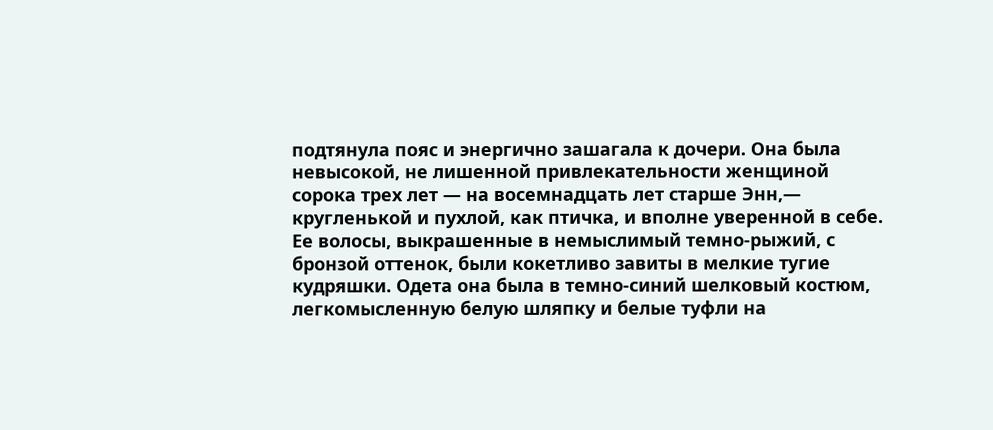подтянула пояс и энергично зашагала к дочери. Она была невысокой, не лишенной привлекательности женщиной сорока трех лет — на восемнадцать лет старше Энн,— кругленькой и пухлой, как птичка, и вполне уверенной в себе. Ее волосы, выкрашенные в немыслимый темно-рыжий, с бронзой оттенок, были кокетливо завиты в мелкие тугие кудряшки. Одета она была в темно-синий шелковый костюм, легкомысленную белую шляпку и белые туфли на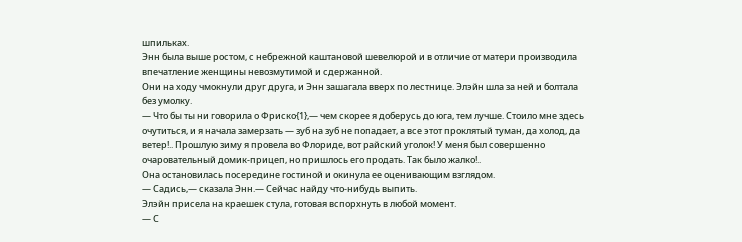шпильках.
Энн была выше ростом, с небрежной каштановой шевелюрой и в отличие от матери производила впечатление женщины невозмутимой и сдержанной.
Они на ходу чмокнули друг друга, и Энн зашагала вверх по лестнице. Элэйн шла за ней и болтала без умолку.
— Что бы ты ни говорила о Фриско{1},— чем скорее я доберусь до юга, тем лучше. Стоило мне здесь очутиться, и я начала замерзать — зуб на зуб не попадает, а все этот проклятый туман, да холод, да ветер!.. Прошлую зиму я провела во Флориде, вот райский уголок! У меня был совершенно очаровательный домик-прицеп, но пришлось его продать. Так было жалко!..
Она остановилась посередине гостиной и окинула ее оценивающим взглядом.
— Садись,— сказала Энн.— Сейчас найду что-нибудь выпить.
Элэйн присела на краешек стула, готовая вспорхнуть в любой момент.
— С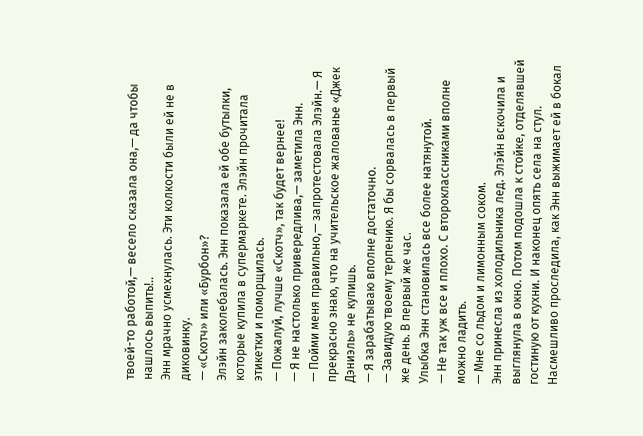твоей-то работой,— весело сказала она,— да чтобы нашлось выпить!..
Энн мрачно усмехнулась. Эти колкости были ей не в диковинку.
— «Скотч» или «Бурбон»?
Элэйн заколебалась. Энн показала ей обе бутылки, которые купила в супермаркете. Элэйн прочитала этикетки и поморщилась.
— Пожалуй, лучше «Скотч», так будет вернее!
— Я не настолько привередлива,— заметила Энн.
— Пойми меня правильно,— запротестовала Элэйн.— Я прекрасно знаю, что на учительское жалованье «Джек Дэниэль» не купишь.
— Я зарабатываю вполне достаточно.
— Завидую твоему терпению. Я бы сорвалась в первый же день. В первый же час.
Улыбка Энн становилась все более натянутой.
— Не так уж все и плохо. С второклассниками вполне можно ладить.
— Мне со льдом и лимонным соком.
Энн принесла из холодильника лед. Элэйн вскочила и выглянула в окно. Потом подошла к стойке, отделявшей гостиную от кухни. И наконец опять села на стул. Насмешливо проследила, как Энн выжимает ей в бокал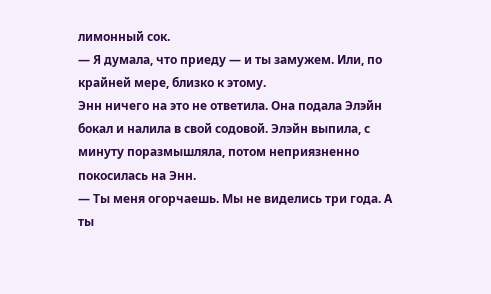лимонный сок.
— Я думала, что приеду — и ты замужем. Или, по крайней мере, близко к этому.
Энн ничего на это не ответила. Она подала Элэйн бокал и налила в свой содовой. Элэйн выпила, с минуту поразмышляла, потом неприязненно покосилась на Энн.
— Ты меня огорчаешь. Мы не виделись три года. А ты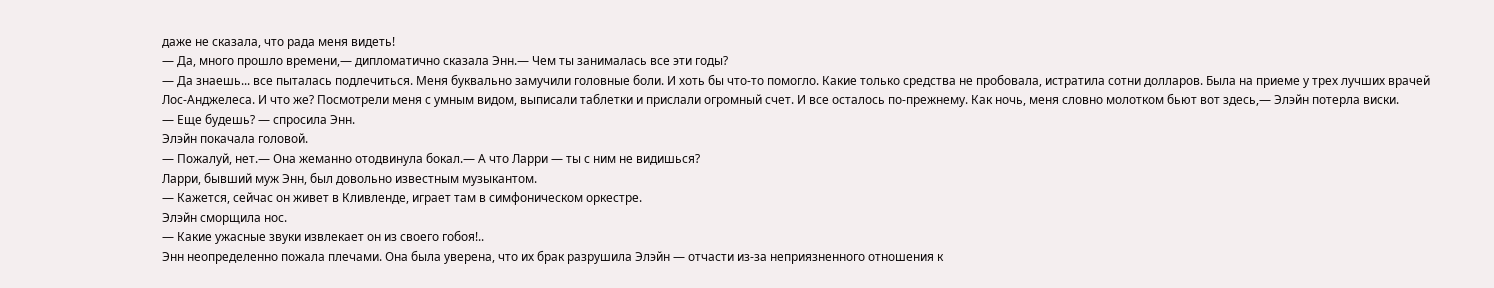даже не сказала, что рада меня видеть!
— Да, много прошло времени,— дипломатично сказала Энн.— Чем ты занималась все эти годы?
— Да знаешь... все пыталась подлечиться. Меня буквально замучили головные боли. И хоть бы что-то помогло. Какие только средства не пробовала, истратила сотни долларов. Была на приеме у трех лучших врачей Лос-Анджелеса. И что же? Посмотрели меня с умным видом, выписали таблетки и прислали огромный счет. И все осталось по-прежнему. Как ночь, меня словно молотком бьют вот здесь,— Элэйн потерла виски.
— Еще будешь? — спросила Энн.
Элэйн покачала головой.
— Пожалуй, нет.— Она жеманно отодвинула бокал.— А что Ларри — ты с ним не видишься?
Ларри, бывший муж Энн, был довольно известным музыкантом.
— Кажется, сейчас он живет в Кливленде, играет там в симфоническом оркестре.
Элэйн сморщила нос.
— Какие ужасные звуки извлекает он из своего гобоя!..
Энн неопределенно пожала плечами. Она была уверена, что их брак разрушила Элэйн — отчасти из-за неприязненного отношения к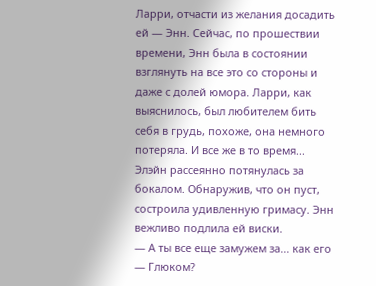Ларри, отчасти из желания досадить ей — Энн. Сейчас, по прошествии времени, Энн была в состоянии взглянуть на все это со стороны и даже с долей юмора. Ларри, как выяснилось, был любителем бить себя в грудь, похоже, она немного потеряла. И все же в то время...
Элэйн рассеянно потянулась за бокалом. Обнаружив, что он пуст, состроила удивленную гримасу. Энн вежливо подлила ей виски.
— А ты все еще замужем за... как его — Глюком?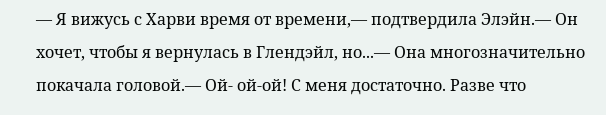— Я вижусь с Харви время от времени,— подтвердила Элэйн.— Он хочет, чтобы я вернулась в Глендэйл, но...— Она многозначительно покачала головой.— Ой- ой-ой! С меня достаточно. Разве что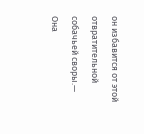он избавится от этой отвратительной собачьей своры.— Она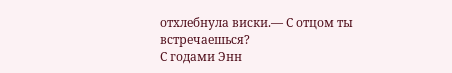отхлебнула виски.— С отцом ты встречаешься?
С годами Энн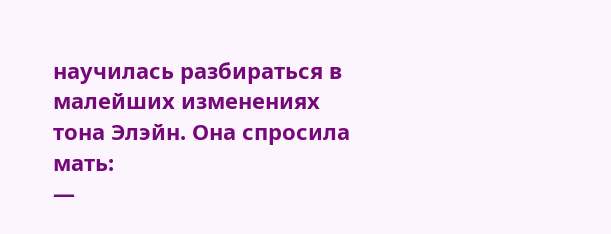научилась разбираться в малейших изменениях тона Элэйн. Она спросила мать:
—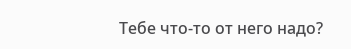Тебе что-то от него надо?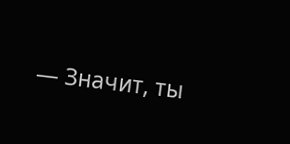— Значит, ты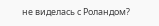не виделась с Роландом?